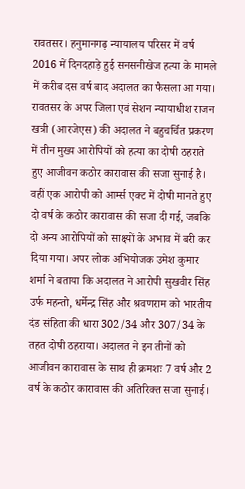रावतसर। हनुमानगढ़ न्यायालय परिसर में वर्ष 2016 में दिनदहाड़े हुई सनसनीखेज हत्या के मामले में करीब दस वर्ष बाद अदालत का फैसला आ गया। रावतसर के अपर जिला एवं सेशन न्यायाधीश राजन खत्री (आरजेएस) की अदालत ने बहुचर्चित प्रकरण में तीन मुख्य आरोपियों को हत्या का दोषी ठहराते हुए आजीवन कठोर कारावास की सजा सुनाई है। वहीं एक आरोपी को आर्म्स एक्ट में दोषी मानते हुए दो वर्ष के कठोर कारावास की सजा दी गई, जबकि दो अन्य आरोपियों को साक्ष्यों के अभाव में बरी कर दिया गया। अपर लोक अभियोजक उमेश कुमार शर्मा ने बताया कि अदालत ने आरोपी सुखवीर सिंह उर्फ महन्तो, धर्मेन्द्र सिंह और श्रवणराम को भारतीय दंड संहिता की धारा 302/34 और 307/34 के तहत दोषी ठहराया। अदालत ने इन तीनों को आजीवन कारावास के साथ ही क्रमशः 7 वर्ष और 2 वर्ष के कठोर कारावास की अतिरिक्त सजा सुनाई।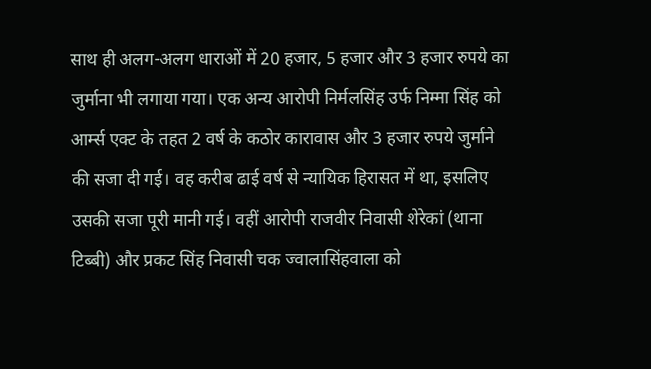साथ ही अलग-अलग धाराओं में 20 हजार, 5 हजार और 3 हजार रुपये का जुर्माना भी लगाया गया। एक अन्य आरोपी निर्मलसिंह उर्फ निम्मा सिंह को आर्म्स एक्ट के तहत 2 वर्ष के कठोर कारावास और 3 हजार रुपये जुर्माने की सजा दी गई। वह करीब ढाई वर्ष से न्यायिक हिरासत में था, इसलिए उसकी सजा पूरी मानी गई। वहीं आरोपी राजवीर निवासी शेरेकां (थाना टिब्बी) और प्रकट सिंह निवासी चक ज्वालासिंहवाला को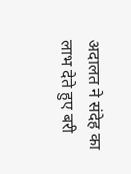अदालत ने संदेह का लाभ देते हुए बरी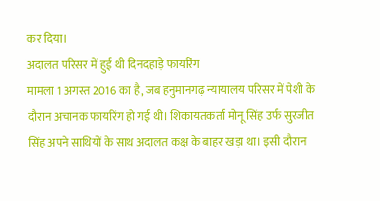कर दिया।
अदालत परिसर में हुई थी दिनदहाड़े फायरिंग
मामला 1 अगस्त 2016 का है, जब हनुमानगढ़ न्यायालय परिसर में पेशी के दौरान अचानक फायरिंग हो गई थी। शिकायतकर्ता मोनू सिंह उर्फ सुरजीत सिंह अपने साथियों के साथ अदालत कक्ष के बाहर खड़ा था। इसी दौरान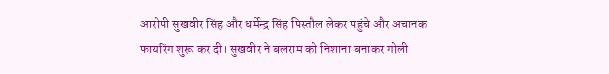आरोपी सुखवीर सिंह और धर्मेन्द्र सिंह पिस्तौल लेकर पहुंचे और अचानक फायरिंग शुरू कर दी। सुखवीर ने बलराम को निशाना बनाकर गोली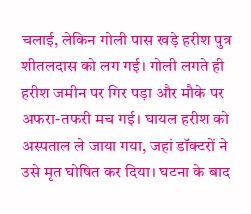चलाई, लेकिन गोली पास खड़े हरीश पुत्र शीतलदास को लग गई। गोली लगते ही हरीश जमीन पर गिर पड़ा और मौके पर अफरा-तफरी मच गई। घायल हरीश को अस्पताल ले जाया गया, जहां डॉक्टरों ने उसे मृत घोषित कर दिया। घटना के बाद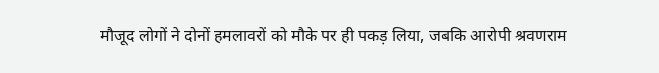मौजूद लोगों ने दोनों हमलावरों को मौके पर ही पकड़ लिया, जबकि आरोपी श्रवणराम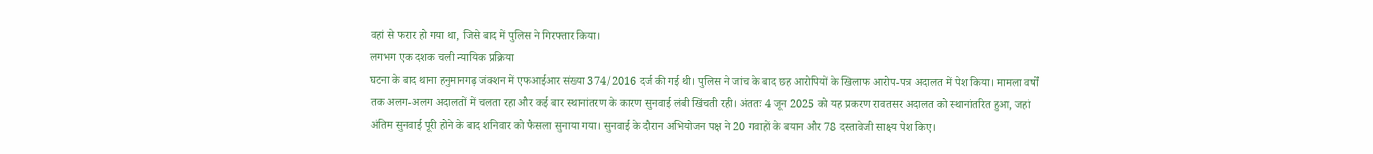वहां से फरार हो गया था, जिसे बाद में पुलिस ने गिरफ्तार किया।
लगभग एक दशक चली न्यायिक प्रक्रिया
घटना के बाद थाना हनुमानगढ़ जंक्शन में एफआईआर संख्या 374/2016 दर्ज की गई थी। पुलिस ने जांच के बाद छह आरोपियों के खिलाफ आरोप-पत्र अदालत में पेश किया। मामला वर्षों तक अलग-अलग अदालतों में चलता रहा और कई बार स्थानांतरण के कारण सुनवाई लंबी खिंचती रही। अंततः 4 जून 2025 को यह प्रकरण रावतसर अदालत को स्थानांतरित हुआ, जहां अंतिम सुनवाई पूरी होने के बाद शनिवार को फैसला सुनाया गया। सुनवाई के दौरान अभियोजन पक्ष ने 20 गवाहों के बयान और 78 दस्तावेजी साक्ष्य पेश किए।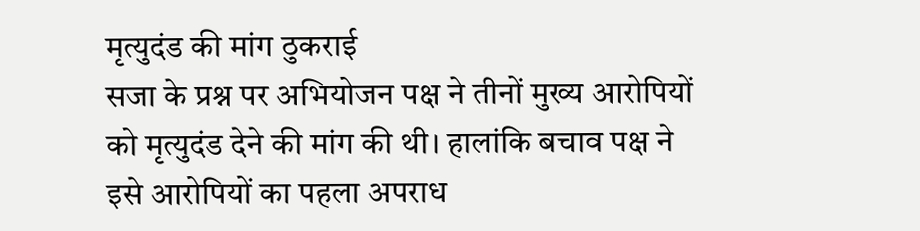मृत्युदंड की मांग ठुकराई
सजा के प्रश्न पर अभियोजन पक्ष ने तीनों मुख्य आरोपियों को मृत्युदंड देने की मांग की थी। हालांकि बचाव पक्ष ने इसे आरोपियों का पहला अपराध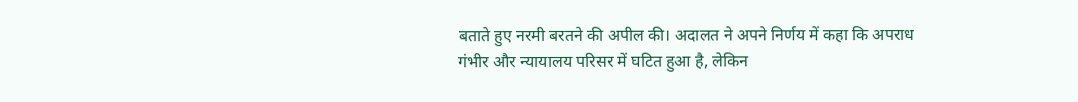बताते हुए नरमी बरतने की अपील की। अदालत ने अपने निर्णय में कहा कि अपराध गंभीर और न्यायालय परिसर में घटित हुआ है, लेकिन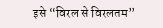इसे “विरल से विरलतम”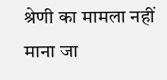श्रेणी का मामला नहीं माना जा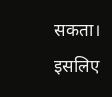सकता। इसलिए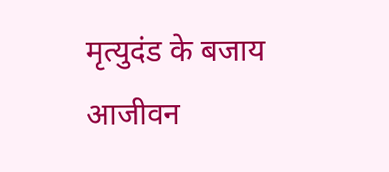मृत्युदंड के बजाय आजीवन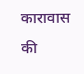कारावास की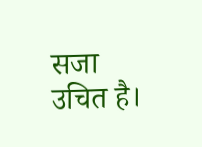सजा उचित है।